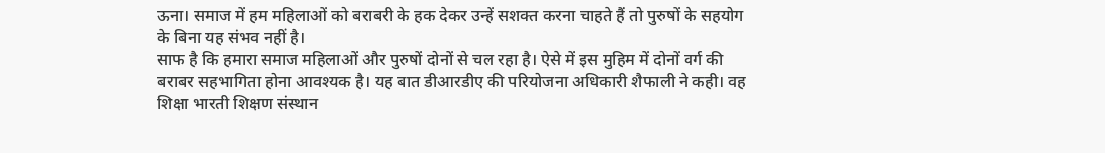ऊना। समाज में हम महिलाओं को बराबरी के हक देकर उन्हें सशक्त करना चाहते हैं तो पुरुषों के सहयोग के बिना यह संभव नहीं है।
साफ है कि हमारा समाज महिलाओं और पुरुषों दोनों से चल रहा है। ऐसे में इस मुहिम में दोनों वर्ग की बराबर सहभागिता होना आवश्यक है। यह बात डीआरडीए की परियोजना अधिकारी शैफाली ने कही। वह शिक्षा भारती शिक्षण संस्थान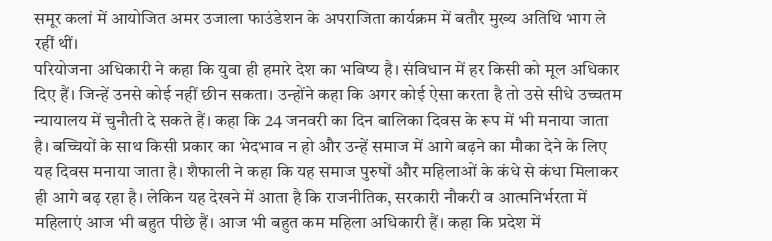समूर कलां में आयोजित अमर उजाला फाउंडेशन के अपराजिता कार्यक्रम में बतौर मुख्य अतिथि भाग ले रहीं थीं।
परियोजना अधिकारी ने कहा कि युवा ही हमारे देश का भविष्य है। संविधान में हर किसी को मूल अधिकार दिए हैं। जिन्हें उनसे कोई नहीं छीन सकता। उन्होंने कहा कि अगर कोई ऐसा करता है तो उसे सीधे उच्चतम न्यायालय में चुनौती दे सकते हैं। कहा कि 24 जनवरी का दिन बालिका दिवस के रूप में भी मनाया जाता है। बच्चियों के साथ किसी प्रकार का भेदभाव न हो और उन्हें समाज में आगे बढ़ने का मौका देने के लिए यह दिवस मनाया जाता है। शैफाली ने कहा कि यह समाज पुरुषों और महिलाओं के कंधे से कंधा मिलाकर ही आगे बढ़ रहा है। लेकिन यह देखने में आता है कि राजनीतिक, सरकारी नौकरी व आत्मनिर्भरता में महिलाएं आज भी बहुत पीछे हैं। आज भी बहुत कम महिला अधिकारी हैं। कहा कि प्रदेश में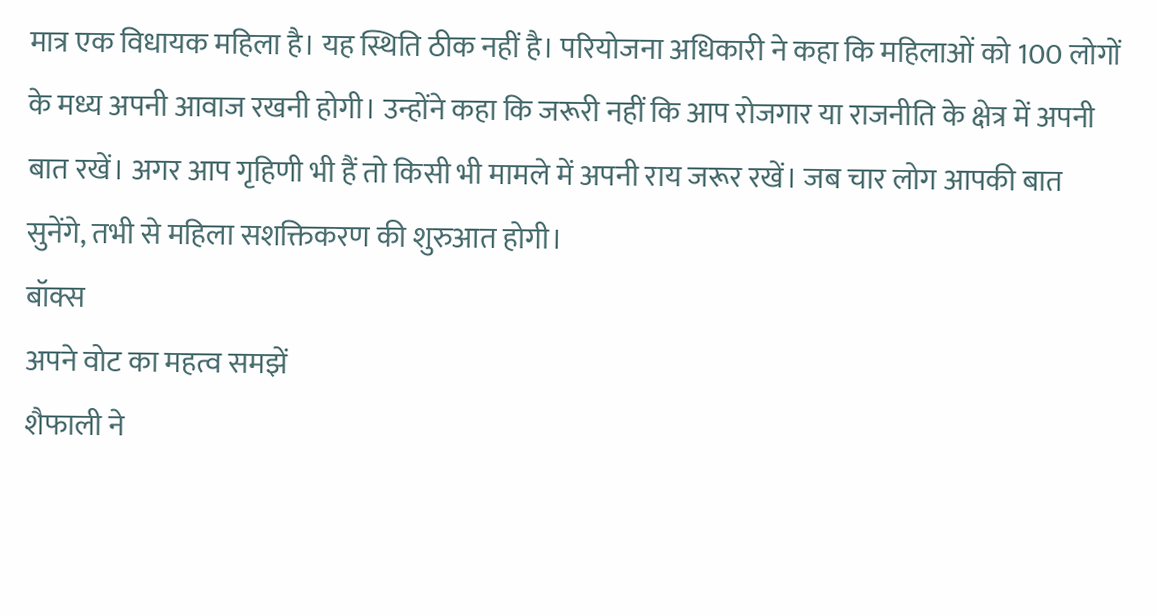मात्र एक विधायक महिला है। यह स्थिति ठीक नहीं है। परियोजना अधिकारी ने कहा कि महिलाओं को 100 लोगों के मध्य अपनी आवाज रखनी होगी। उन्होंने कहा कि जरूरी नहीं कि आप रोजगार या राजनीति के क्षेत्र में अपनी बात रखें। अगर आप गृहिणी भी हैं तो किसी भी मामले में अपनी राय जरूर रखें। जब चार लोग आपकी बात सुनेंगे, तभी से महिला सशक्तिकरण की शुरुआत होगी।
बॉक्स
अपने वोट का महत्व समझें
शैफाली ने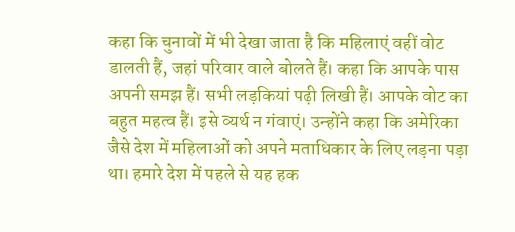कहा कि चुनावों में भी देखा जाता है कि महिलाएं वहीं वोट डालती हैं, जहां परिवार वाले बोलते हैं। कहा कि आपके पास अपनी समझ हैं। सभी लड़कियां पढ़ी लिखी हैं। आपके वोट का बहुत महत्व हैं। इसे व्यर्थ न गंवाएं। उन्होंने कहा कि अमेरिका जैसे देश में महिलाओं को अपने मताधिकार के लिए लड़ना पड़ा था। हमारे देश में पहले से यह हक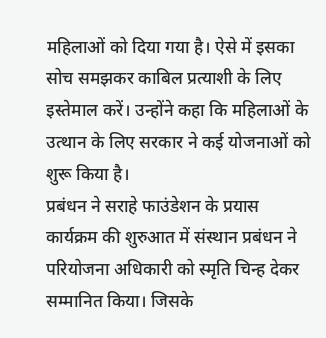महिलाओं को दिया गया है। ऐसे में इसका सोच समझकर काबिल प्रत्याशी के लिए इस्तेमाल करें। उन्होंने कहा कि महिलाओं के उत्थान के लिए सरकार ने कई योजनाओं को शुरू किया है।
प्रबंधन ने सराहे फाउंडेशन के प्रयास
कार्यक्रम की शुरुआत में संस्थान प्रबंधन ने परियोजना अधिकारी को स्मृति चिन्ह देकर सम्मानित किया। जिसके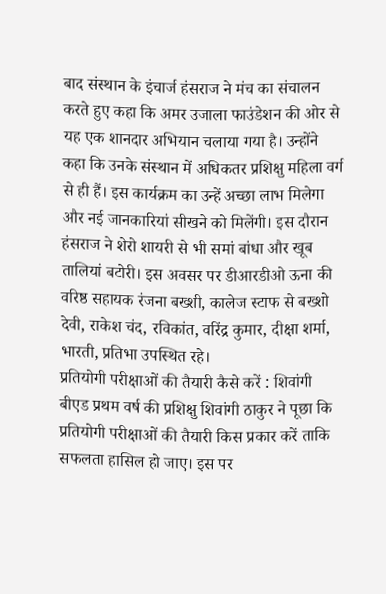बाद संस्थान के इंचार्ज हंसराज ने मंच का संचालन करते हुए कहा कि अमर उजाला फाउंडेशन की ओर से यह एक शानदार अभियान चलाया गया है। उन्होंने कहा कि उनके संस्थान में अधिकतर प्रशिक्षु महिला वर्ग से ही हैं। इस कार्यक्रम का उन्हें अच्छा लाभ मिलेगा और नई जानकारियां सीखने को मिलेंगी। इस दौरान हंसराज ने शेरो शायरी से भी समां बांधा और खूब तालियां बटोरी। इस अवसर पर डीआरडीओ ऊना की वरिष्ठ सहायक रंजना बख्शी, कालेज स्टाफ से बख्शो देवी, राकेश चंद, रविकांत, वरिंद्र कुमार, दीक्षा शर्मा, भारती, प्रतिभा उपस्थित रहे।
प्रतियोगी परीक्षाओं की तैयारी कैसे करें : शिवांगी
बीएड प्रथम वर्ष की प्रशिक्षु शिवांगी ठाकुर ने पूछा कि प्रतियोगी परीक्षाओं की तैयारी किस प्रकार करें ताकि सफलता हासिल हो जाए। इस पर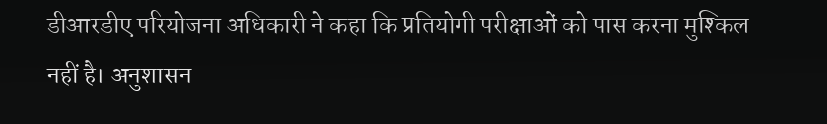डीआरडीए परियोजना अधिकारी ने कहा कि प्रतियोगी परीक्षाओं को पास करना मुश्किल नहीं है। अनुशासन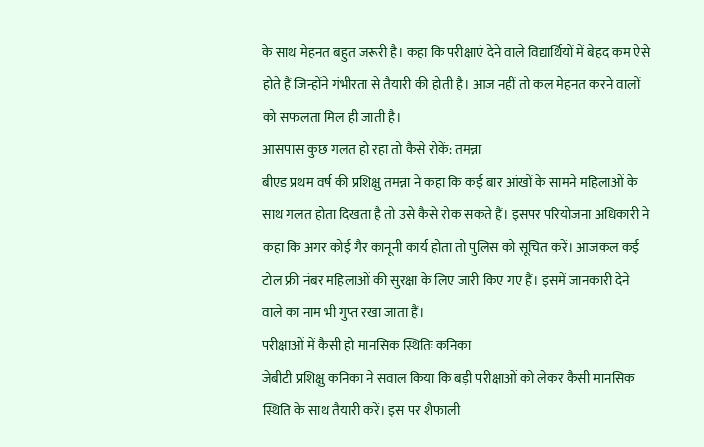के साथ मेहनत बहुत जरूरी है। कहा कि परीक्षाएं देने वाले विद्यार्थियों में बेहद कम ऐसे होते हैं जिन्होंने गंभीरता से तैयारी की होती है। आज नहीं तो कल मेहनत करने वालों को सफलता मिल ही जाती है।
आसपास कुछ गलत हो रहा तो कैसे रोकें: तमन्ना
बीएड प्रथम वर्ष की प्रशिक्षु तमन्ना ने कहा कि कई बार आंखों के सामने महिलाओं के साथ गलत होता दिखता है तो उसे कैसे रोक सकते हैं। इसपर परियोजना अधिकारी ने कहा कि अगर कोई गैर कानूनी कार्य होता तो पुलिस को सूचित करें। आजकल कई टोल फ्री नंबर महिलाओं की सुरक्षा के लिए जारी किए गए हैं। इसमें जानकारी देने वाले का नाम भी गुप्त रखा जाता हैं।
परीक्षाओं में कैसी हो मानसिक स्थितिः कनिका
जेबीटी प्रशिक्षु कनिका ने सवाल किया कि बड़ी परीक्षाओं को लेकर कैसी मानसिक स्थिति के साथ तैयारी करें। इस पर शैफाली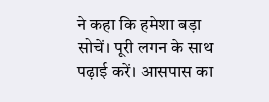ने कहा कि हमेशा बड़ा सोचें। पूरी लगन के साथ पढ़ाई करें। आसपास का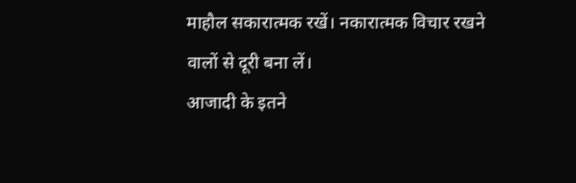माहौल सकारात्मक रखें। नकारात्मक विचार रखने वालों से दूरी बना लें।
आजादी के इतने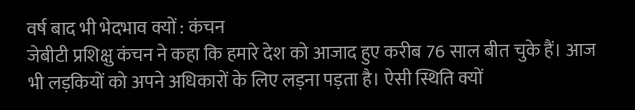वर्ष बाद भी भेदभाव क्यों : कंचन
जेबीटी प्रशिक्षु कंचन ने कहा कि हमारे देश को आजाद हुए करीब 76 साल बीत चुके हैं। आज भी लड़कियों को अपने अधिकारों के लिए लड़ना पड़ता है। ऐसी स्थिति क्यों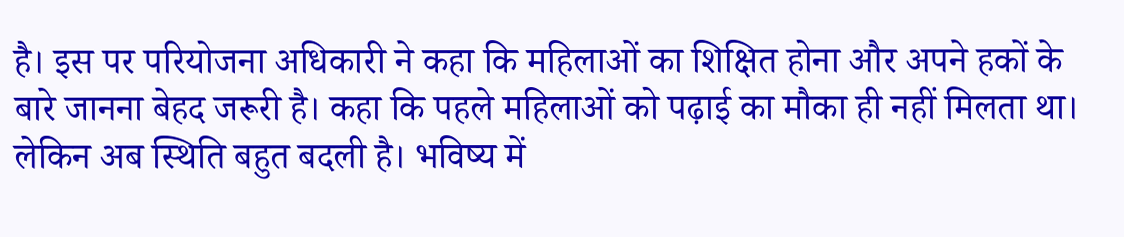है। इस पर परियोजना अधिकारी ने कहा कि महिलाओं का शिक्षित होना और अपने हकों के बारे जानना बेहद जरूरी है। कहा कि पहले महिलाओं को पढ़ाई का मौका ही नहीं मिलता था। लेकिन अब स्थिति बहुत बदली है। भविष्य में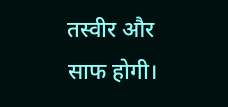तस्वीर और साफ होगी।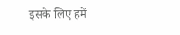इसके लिए हमें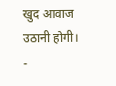खुद आवाज उठानी होगी।
-